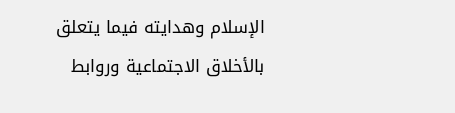الإسلام وهدايته فيما يتعلق بالأخلاق الاجتماعية وروابط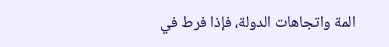المة واتجاهات الدولة، فإذا فرط في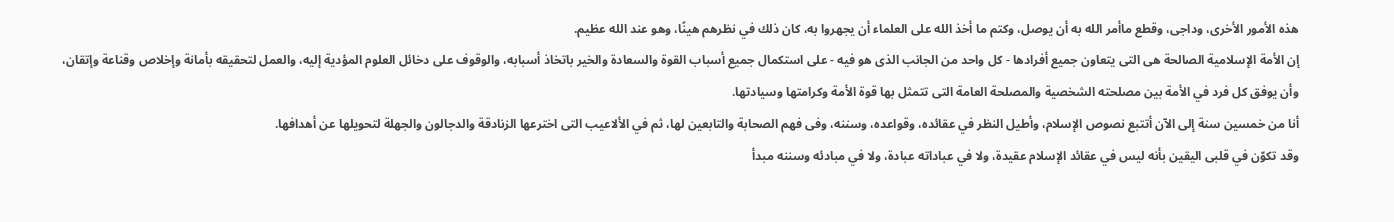هذه الأمور الأخرى، وداجى، وقطع ماأمر الله به أن يوصل، وكتم ما أخذ الله على العلماء أن يجهروا به، كان ذلك في نظرهم هينًا، وهو عند الله عظيم.
إن الأمة الإسلامية الصالحة هى التى يتعاون جميع أفرادها - كل واحد من الجانب الذى هو فيه - على استكمال جميع أسباب القوة والسعادة والخير باتخاذ أسبابه، والوقوف على دخائل العلوم المؤدية إليه، والعمل لتحقيقه بأمانة وإخلاص وقناعة وإتقان، وأن يوفق كل فرد في الأمة بين مصلحته الشخصية والمصلحة العامة التى تتمثل بها قوة الأمة وكرامتها وسيادتها.
أنا من خمسين سنة إلى الآن أتتبع نصوص الإسلام، وأطيل النظر في عقائده، وقواعده، وسننه، وفى فهم الصحابة والتابعين لها، ثم في الألاعيب التى اخترعها الزنادقة والدجالون والجهلة لتحويلها عن أهدافها.
وقد تكوّن في قلبى اليقين بأنه ليس في عقائد الإسلام عقيدة، ولا في عباداته عبادة، ولا في مبادئه وسننه مبدأ